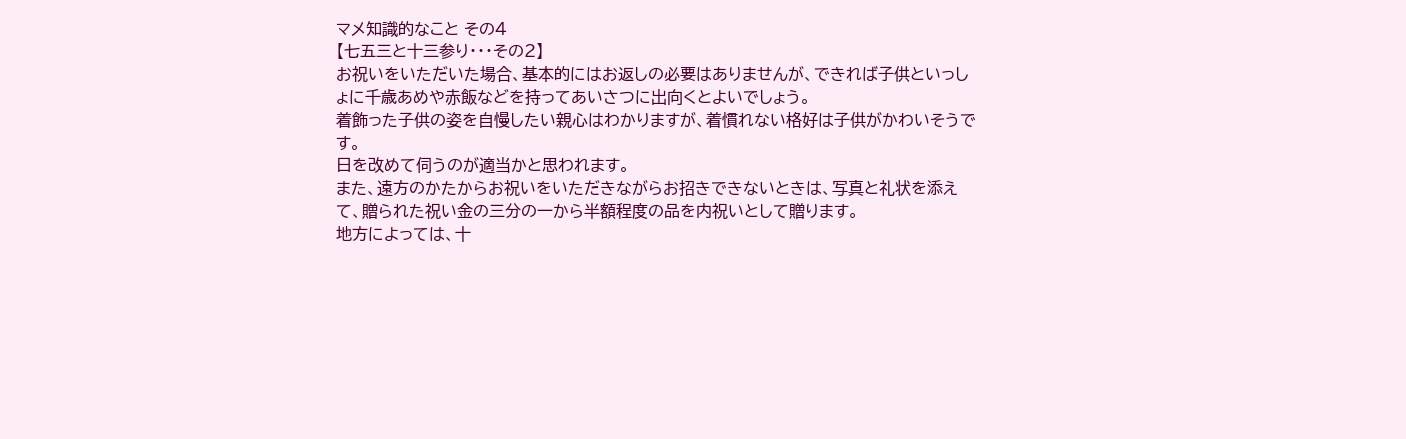マメ知識的なこと その4
【七五三と十三参り・・・その2】
お祝いをいただいた場合、基本的にはお返しの必要はありませんが、できれば子供といっしょに千歳あめや赤飯などを持ってあいさつに出向くとよいでしょう。
着飾った子供の姿を自慢したい親心はわかりますが、着慣れない格好は子供がかわいそうです。
日を改めて伺うのが適当かと思われます。
また、遠方のかたからお祝いをいただきながらお招きできないときは、写真と礼状を添えて、贈られた祝い金の三分の一から半額程度の品を内祝いとして贈ります。
地方によっては、十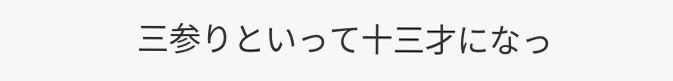三参りといって十三才になっ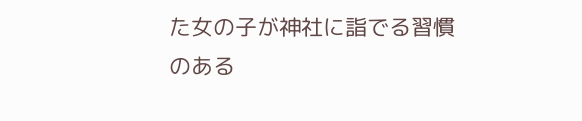た女の子が神社に詣でる習慣のある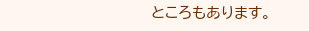ところもあります。